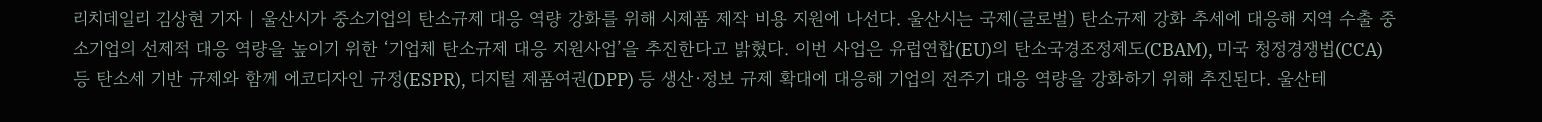리치데일리 김상현 기자 | 울산시가 중소기업의 탄소규제 대응 역량 강화를 위해 시제품 제작 비용 지원에 나선다. 울산시는 국제(글로벌) 탄소규제 강화 추세에 대응해 지역 수출 중소기업의 선제적 대응 역량을 높이기 위한 ‘기업체 탄소규제 대응 지원사업’을 추진한다고 밝혔다. 이번 사업은 유럽연합(EU)의 탄소국경조정제도(CBAM), 미국 청정경쟁법(CCA) 등 탄소세 기반 규제와 함께 에코디자인 규정(ESPR), 디지털 제품여권(DPP) 등 생산·정보 규제 확대에 대응해 기업의 전주기 대응 역량을 강화하기 위해 추진된다. 울산테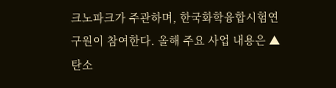크노파크가 주관하며, 한국화학융합시험연구원이 참여한다. 올해 주요 사업 내용은 ▲탄소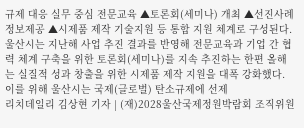규제 대응 실무 중심 전문교육 ▲토론회(세미나) 개최 ▲선진사례 정보제공 ▲시제품 제작 기술지원 등 통합 지원 체계로 구성된다. 울산시는 지난해 사업 추진 결과를 반영해 전문교육과 기업 간 협력 체계 구축을 위한 토론회(세미나)를 지속 추진하는 한편 올해는 실질적 성과 창출을 위한 시제품 제작 지원을 대폭 강화했다. 이를 위해 울산시는 국제(글로벌) 탄소규제에 선제
리치데일리 김상현 기자 | (재)2028울산국제정원박람회 조직위원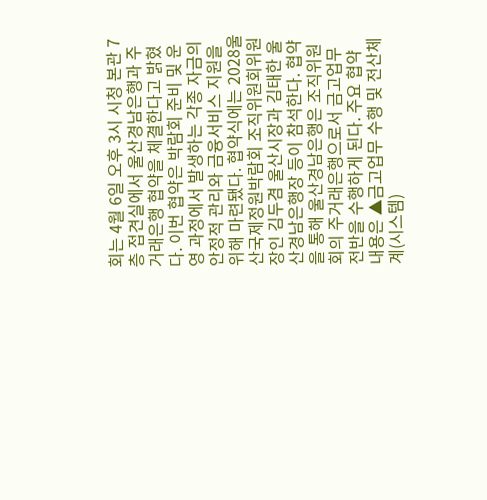회는 4월 6일 오후 3시 시청 본관 7층 접견실에서 울산경남은행과 주거래은행 협약을 체결한다고 밝혔다. 이번 협약은 박람회 준비 및 운영 과정에서 발생하는 각종 자금의 안정적 관리와 금융서비스 지원을 위해 마련됐다. 협약식에는 2028울산국제정원박람회 조직위원회위원장인 김두겸 울산시장과 김태한 울산경남은행장 등이 참석한다. 협약을 통해 울산경남은행은 조직위원회의 주거래은행으로서 금고업무 전반을 수행하게 된다. 주요 협약 내용은 ▲금고업무 수행 및 전산체계(시스템)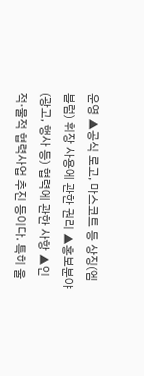운영 ▲공식 로고, 마스코트 등 상징(엠블럼) 휘장 사용에 관한 권리 ▲홍보분야(광고, 행사 등) 협력에 관한 사항 ▲인적·물적 협력사업 추진 등이다. 특히 울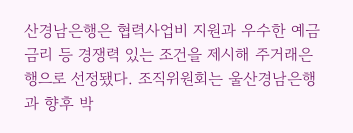산경남은행은 협력사업비 지원과 우수한 예금금리 등 경쟁력 있는 조건을 제시해 주거래은행으로 선정됐다. 조직위원회는 울산경남은행과 향후 박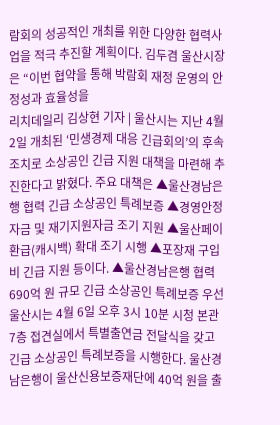람회의 성공적인 개최를 위한 다양한 협력사업을 적극 추진할 계획이다. 김두겸 울산시장은 “이번 협약을 통해 박람회 재정 운영의 안정성과 효율성을
리치데일리 김상현 기자 | 울산시는 지난 4월 2일 개최된 ‘민생경제 대응 긴급회의’의 후속조치로 소상공인 긴급 지원 대책을 마련해 추진한다고 밝혔다. 주요 대책은 ▲울산경남은행 협력 긴급 소상공인 특례보증 ▲경영안정자금 및 재기지원자금 조기 지원 ▲울산페이 환급(캐시백) 확대 조기 시행 ▲포장재 구입비 긴급 지원 등이다. ▲울산경남은행 협력 690억 원 규모 긴급 소상공인 특례보증 우선 울산시는 4월 6일 오후 3시 10분 시청 본관 7층 접견실에서 특별출연금 전달식을 갖고 긴급 소상공인 특례보증을 시행한다. 울산경남은행이 울산신용보증재단에 40억 원을 출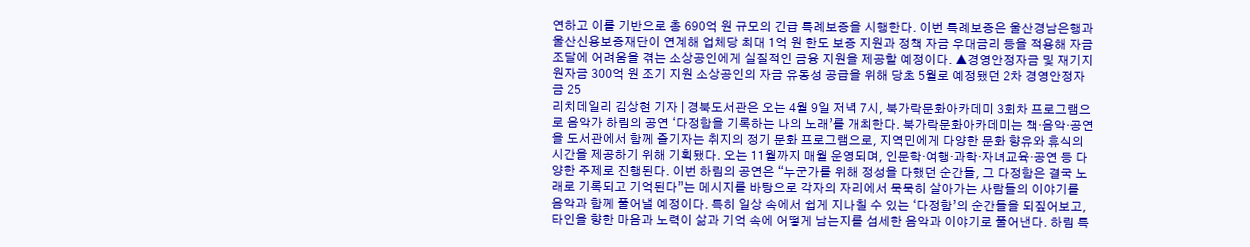연하고 이를 기반으로 총 690억 원 규모의 긴급 특례보증을 시행한다. 이번 특례보증은 울산경남은행과 울산신용보증재단이 연계해 업체당 최대 1억 원 한도 보증 지원과 정책 자금 우대금리 등을 적용해 자금 조달에 어려움을 겪는 소상공인에게 실질적인 금융 지원을 제공할 예정이다. ▲경영안정자금 및 재기지원자금 300억 원 조기 지원 소상공인의 자금 유동성 공급을 위해 당초 5월로 예정됐던 2차 경영안정자금 25
리치데일리 김상현 기자 | 경북도서관은 오는 4월 9일 저녁 7시, 북가락문화아카데미 3회차 프로그램으로 음악가 하림의 공연 ‘다정함을 기록하는 나의 노래’를 개최한다. 북가락문화아카데미는 책·음악·공연을 도서관에서 함께 즐기자는 취지의 정기 문화 프로그램으로, 지역민에게 다양한 문화 향유와 휴식의 시간을 제공하기 위해 기획됐다. 오는 11월까지 매월 운영되며, 인문학·여행·과학·자녀교육·공연 등 다양한 주제로 진행된다. 이번 하림의 공연은 “누군가를 위해 정성을 다했던 순간들, 그 다정함은 결국 노래로 기록되고 기억된다”는 메시지를 바탕으로 각자의 자리에서 묵묵히 살아가는 사람들의 이야기를 음악과 함께 풀어낼 예정이다. 특히 일상 속에서 쉽게 지나칠 수 있는 ‘다정함’의 순간들을 되짚어보고, 타인을 향한 마음과 노력이 삶과 기억 속에 어떻게 남는지를 섬세한 음악과 이야기로 풀어낸다. 하림 특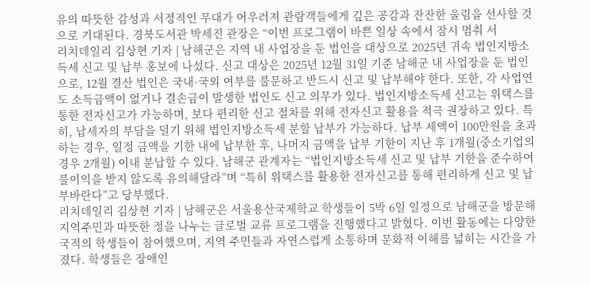유의 따뜻한 감성과 서정적인 무대가 어우러져 관람객들에게 깊은 공감과 잔잔한 울림을 선사할 것으로 기대된다. 경북도서관 박세진 관장은 “이번 프로그램이 바쁜 일상 속에서 잠시 멈춰 서
리치데일리 김상현 기자 | 남해군은 지역 내 사업장을 둔 법인을 대상으로 2025년 귀속 법인지방소득세 신고 및 납부 홍보에 나섰다. 신고 대상은 2025년 12월 31일 기준 남해군 내 사업장을 둔 법인으로, 12월 결산 법인은 국내·국외 여부를 불문하고 반드시 신고 및 납부해야 한다. 또한, 각 사업연도 소득금액이 없거나 결손금이 발생한 법인도 신고 의무가 있다. 법인지방소득세 신고는 위택스를 통한 전자신고가 가능하며, 보다 편리한 신고 절차를 위해 전자신고 활용을 적극 권장하고 있다. 특히, 납세자의 부담을 덜기 위해 법인지방소득세 분할 납부가 가능하다. 납부 세액이 100만원을 초과하는 경우, 일정 금액을 기한 내에 납부한 후, 나머지 금액을 납부 기한이 지난 후 1개월(중소기업의 경우 2개월) 이내 분납할 수 있다. 남해군 관계자는 “법인지방소득세 신고 및 납부 기한을 준수하여 불이익을 받지 않도록 유의해달라”며 “특히 위택스를 활용한 전자신고를 통해 편리하게 신고 및 납부바란다”고 당부했다.
리치데일리 김상현 기자 | 남해군은 서울용산국제학교 학생들이 5박 6일 일정으로 남해군을 방문해 지역주민과 따뜻한 정을 나누는 글로벌 교류 프로그램을 진행했다고 밝혔다. 이번 활동에는 다양한 국적의 학생들이 참여했으며, 지역 주민들과 자연스럽게 소통하며 문화적 이해를 넓히는 시간을 가졌다. 학생들은 장애인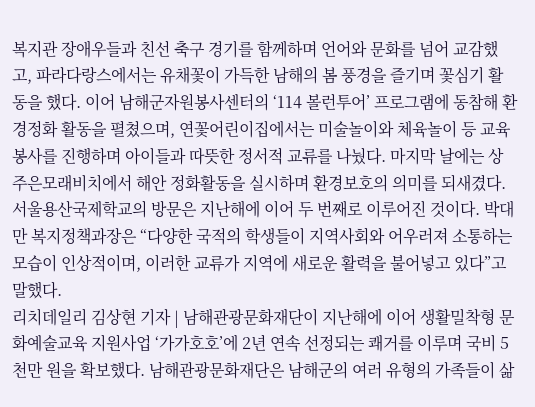복지관 장애우들과 친선 축구 경기를 함께하며 언어와 문화를 넘어 교감했고, 파라다랑스에서는 유채꽃이 가득한 남해의 봄 풍경을 즐기며 꽃심기 활동을 했다. 이어 남해군자원봉사센터의 ‘114 볼런투어’ 프로그램에 동참해 환경정화 활동을 펼쳤으며, 연꽃어린이집에서는 미술놀이와 체육놀이 등 교육봉사를 진행하며 아이들과 따뜻한 정서적 교류를 나눴다. 마지막 날에는 상주은모래비치에서 해안 정화활동을 실시하며 환경보호의 의미를 되새겼다. 서울용산국제학교의 방문은 지난해에 이어 두 번째로 이루어진 것이다. 박대만 복지정책과장은 “다양한 국적의 학생들이 지역사회와 어우러져 소통하는 모습이 인상적이며, 이러한 교류가 지역에 새로운 활력을 불어넣고 있다”고 말했다.
리치데일리 김상현 기자 | 남해관광문화재단이 지난해에 이어 생활밀착형 문화예술교육 지원사업 ‘가가호호’에 2년 연속 선정되는 쾌거를 이루며 국비 5천만 원을 확보했다. 남해관광문화재단은 남해군의 여러 유형의 가족들이 삶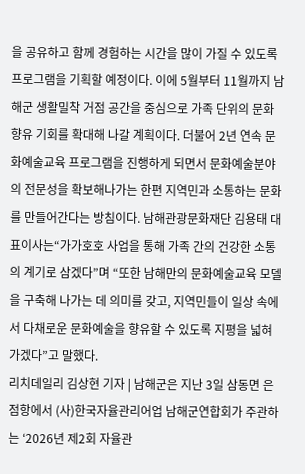을 공유하고 함께 경험하는 시간을 많이 가질 수 있도록 프로그램을 기획할 예정이다. 이에 5월부터 11월까지 남해군 생활밀착 거점 공간을 중심으로 가족 단위의 문화 향유 기회를 확대해 나갈 계획이다. 더불어 2년 연속 문화예술교육 프로그램을 진행하게 되면서 문화예술분야의 전문성을 확보해나가는 한편 지역민과 소통하는 문화를 만들어간다는 방침이다. 남해관광문화재단 김용태 대표이사는“가가호호 사업을 통해 가족 간의 건강한 소통의 계기로 삼겠다”며 “또한 남해만의 문화예술교육 모델을 구축해 나가는 데 의미를 갖고, 지역민들이 일상 속에서 다채로운 문화예술을 향유할 수 있도록 지평을 넓혀가겠다”고 말했다.
리치데일리 김상현 기자 | 남해군은 지난 3일 삼동면 은점항에서 (사)한국자율관리어업 남해군연합회가 주관하는 ‘2026년 제2회 자율관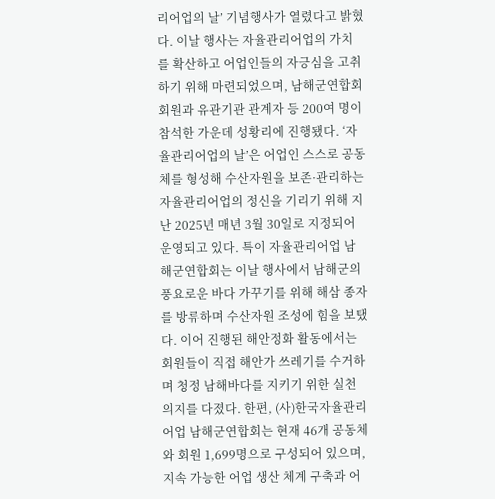리어업의 날’ 기념행사가 열렸다고 밝혔다. 이날 행사는 자율관리어업의 가치를 확산하고 어업인들의 자긍심을 고취하기 위해 마련되었으며, 남해군연합회 회원과 유관기관 관계자 등 200여 명이 참석한 가운데 성황리에 진행됐다. ‘자율관리어업의 날’은 어업인 스스로 공동체를 형성해 수산자원을 보존·관리하는 자율관리어업의 정신을 기리기 위해 지난 2025년 매년 3월 30일로 지정되어 운영되고 있다. 특이 자율관리어업 남해군연합회는 이날 행사에서 남해군의 풍요로운 바다 가꾸기를 위해 해삼 종자를 방류하며 수산자원 조성에 힘을 보탰다. 이어 진행된 해안정화 활동에서는 회원들이 직접 해안가 쓰레기를 수거하며 청정 남해바다를 지키기 위한 실천 의지를 다졌다. 한편, (사)한국자율관리어업 남해군연합회는 현재 46개 공동체와 회원 1,699명으로 구성되어 있으며, 지속 가능한 어업 생산 체계 구축과 어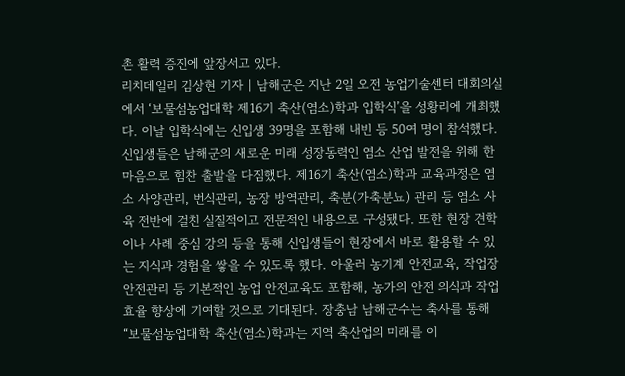촌 활력 증진에 앞장서고 있다.
리치데일리 김상현 기자 | 남해군은 지난 2일 오전 농업기술센터 대회의실에서 ‘보물섬농업대학 제16기 축산(염소)학과 입학식’을 성황리에 개최했다. 이날 입학식에는 신입생 39명을 포함해 내빈 등 50여 명이 참석했다. 신입생들은 남해군의 새로운 미래 성장동력인 염소 산업 발전을 위해 한마음으로 힘찬 출발을 다짐했다. 제16기 축산(염소)학과 교육과정은 염소 사양관리, 번식관리, 농장 방역관리, 축분(가축분뇨) 관리 등 염소 사육 전반에 걸친 실질적이고 전문적인 내용으로 구성됐다. 또한 현장 견학이나 사례 중심 강의 등을 통해 신입생들이 현장에서 바로 활용할 수 있는 지식과 경험을 쌓을 수 있도록 했다. 아울러 농기계 안전교육, 작업장 안전관리 등 기본적인 농업 안전교육도 포함해, 농가의 안전 의식과 작업 효율 향상에 기여할 것으로 기대된다. 장충남 남해군수는 축사를 통해 “보물섬농업대학 축산(염소)학과는 지역 축산업의 미래를 이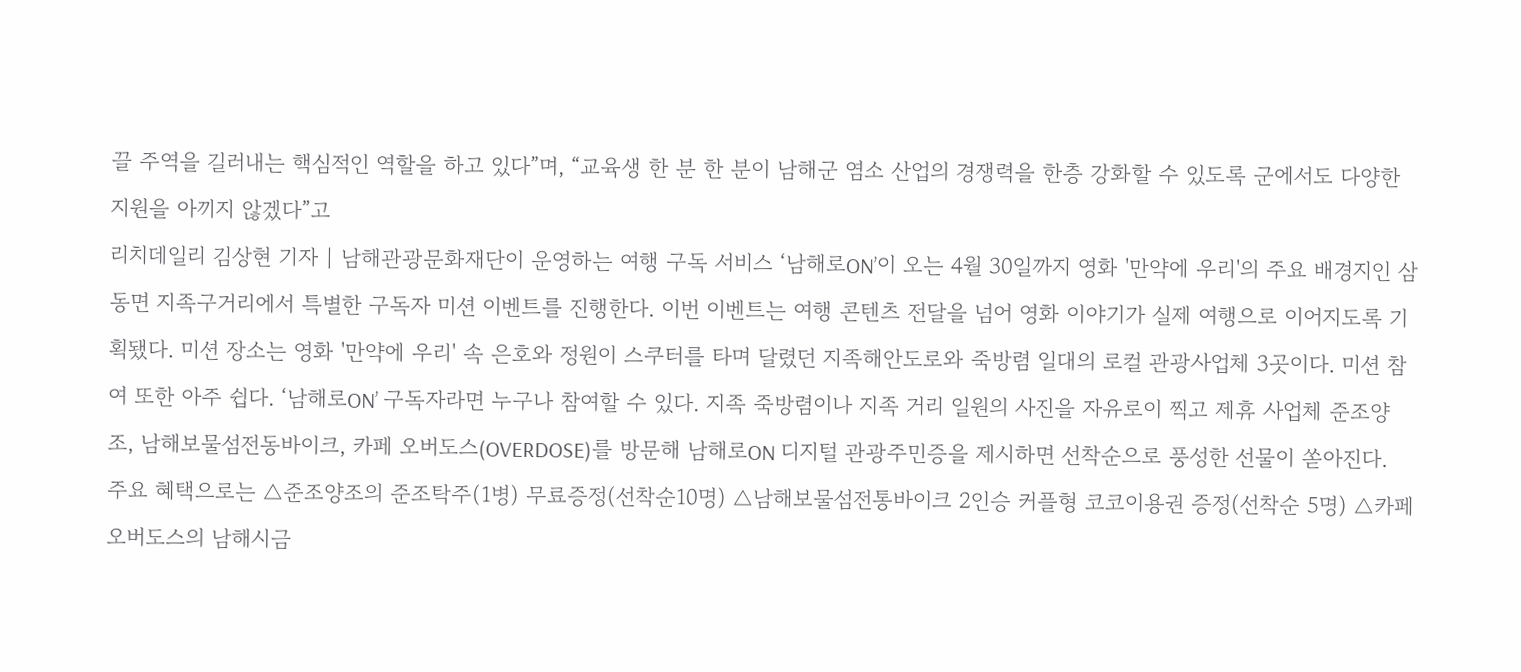끌 주역을 길러내는 핵심적인 역할을 하고 있다”며, “교육생 한 분 한 분이 남해군 염소 산업의 경쟁력을 한층 강화할 수 있도록 군에서도 다양한 지원을 아끼지 않겠다”고
리치데일리 김상현 기자 | 남해관광문화재단이 운영하는 여행 구독 서비스 ‘남해로ON’이 오는 4월 30일까지 영화 '만약에 우리'의 주요 배경지인 삼동면 지족구거리에서 특별한 구독자 미션 이벤트를 진행한다. 이번 이벤트는 여행 콘텐츠 전달을 넘어 영화 이야기가 실제 여행으로 이어지도록 기획됐다. 미션 장소는 영화 '만약에 우리' 속 은호와 정원이 스쿠터를 타며 달렸던 지족해안도로와 죽방렴 일대의 로컬 관광사업체 3곳이다. 미션 참여 또한 아주 쉽다. ‘남해로ON’ 구독자라면 누구나 참여할 수 있다. 지족 죽방렴이나 지족 거리 일원의 사진을 자유로이 찍고 제휴 사업체 준조양조, 남해보물섬전동바이크, 카페 오버도스(OVERDOSE)를 방문해 남해로ON 디지털 관광주민증을 제시하면 선착순으로 풍성한 선물이 쏟아진다. 주요 혜택으로는 △준조양조의 준조탁주(1병) 무료증정(선착순10명) △남해보물섬전통바이크 2인승 커플형 코코이용권 증정(선착순 5명) △카페 오버도스의 남해시금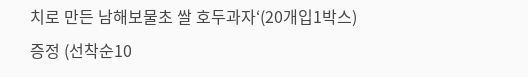치로 만든 남해보물초 쌀 호두과자‘(20개입1박스)증정 (선착순10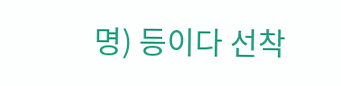명) 등이다 선착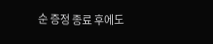순 증정 종료 후에도